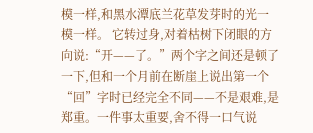模一样,和黑水潭底兰花草发芽时的光一模一样。 它转过身,对着枯树下闭眼的方向说:“开——了。”两个字之间还是顿了一下,但和一个月前在断崖上说出第一个“回”字时已经完全不同——不是艰难,是郑重。一件事太重要,舍不得一口气说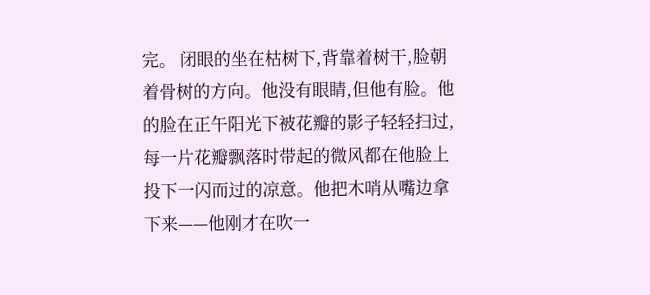完。 闭眼的坐在枯树下,背靠着树干,脸朝着骨树的方向。他没有眼睛,但他有脸。他的脸在正午阳光下被花瓣的影子轻轻扫过,每一片花瓣飘落时带起的微风都在他脸上投下一闪而过的凉意。他把木哨从嘴边拿下来——他刚才在吹一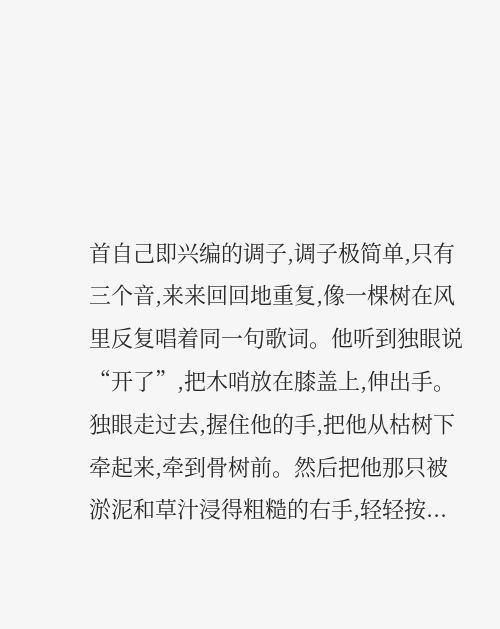首自己即兴编的调子,调子极简单,只有三个音,来来回回地重复,像一棵树在风里反复唱着同一句歌词。他听到独眼说“开了”,把木哨放在膝盖上,伸出手。独眼走过去,握住他的手,把他从枯树下牵起来,牵到骨树前。然后把他那只被淤泥和草汁浸得粗糙的右手,轻轻按...